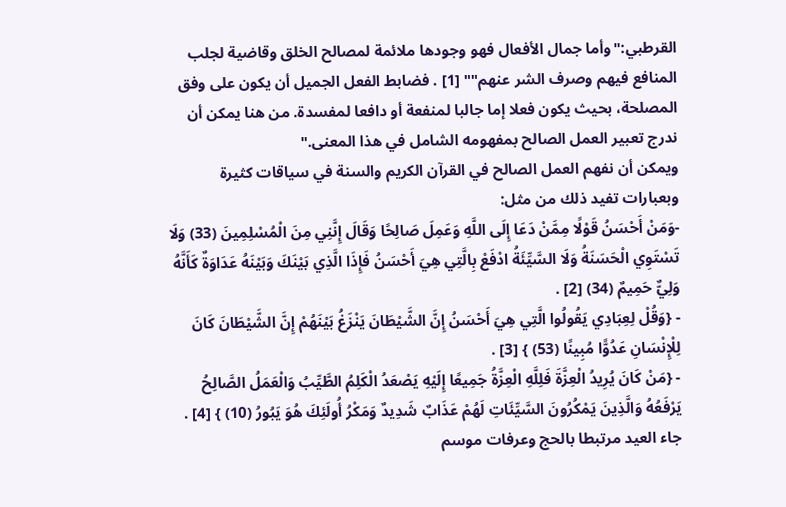القرطبي:"وأما جمال الأفعال فهو وجودها ملائمة لمصالح الخلق وقاضية لجلب المنافع فيهم وصرف الشر عنهم"" [1] . فضابط الفعل الجميل أن يكون على وفق المصلحة، بحيث يكون فعلا إما جالبا لمنفعة أو دافعا لمفسدة. من هنا يمكن أن ندرج تعبير العمل الصالح بمفهومه الشامل في هذا المعنى."
ويمكن أن نفهم العمل الصالح في القرآن الكريم والسنة في سياقات كثيرة وبعبارات تفيد ذلك من مثل:
-وَمَنْ أَحْسَنُ قَوْلًا مِمَّنْ دَعَا إِلَى اللَّهِ وَعَمِلَ صَالِحًا وَقَالَ إِنَّنِي مِنَ الْمُسْلِمِينَ (33) وَلَا تَسْتَوِي الْحَسَنَةُ وَلَا السَّيِّئَةُ ادْفَعْ بِالَّتِي هِيَ أَحْسَنُ فَإِذَا الَّذِي بَيْنَكَ وَبَيْنَهُ عَدَاوَةٌ كَأَنَّهُ وَلِيٌّ حَمِيمٌ (34) [2] .
- {وَقُلْ لِعِبَادِي يَقُولُوا الَّتِي هِيَ أَحْسَنُ إِنَّ الشَّيْطَانَ يَنْزَغُ بَيْنَهُمْ إِنَّ الشَّيْطَانَ كَانَ لِلْإِنْسَانِ عَدُوًّا مُبِينًا (53) } [3] .
- {مَنْ كَانَ يُرِيدُ الْعِزَّةَ فَلِلَّهِ الْعِزَّةُ جَمِيعًا إِلَيْهِ يَصْعَدُ الْكَلِمُ الطَّيِّبُ وَالْعَمَلُ الصَّالِحُ يَرْفَعُهُ وَالَّذِينَ يَمْكُرُونَ السَّيِّئَاتِ لَهُمْ عَذَابٌ شَدِيدٌ وَمَكْرُ أُولَئِكَ هُوَ يَبُورُ (10) } [4] .
جاء العيد مرتبطا بالحج وعرفات موسم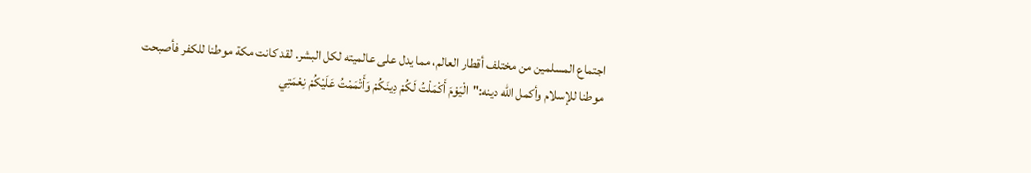اجتماع المسلمين من مختلف أقطار العالم، مما يدل على عالميته لكل البشر. لقد كانت مكة موطنا للكفر فأصبحت موطنا للإسلام وأكمل الله دينه:"الْيَوْمَ أَكْمَلْتُ لَكُمْ دِينَكُمْ وَأَتْمَمْتُ عَلَيْكُمْ نِعْمَتِي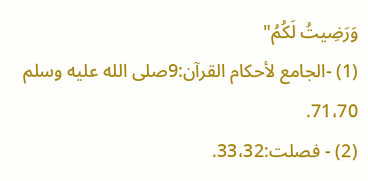وَرَضِيتُ لَكُمُ"
(1) -الجامع لأحكام القرآن:9صلى الله عليه وسلم 71،70.
(2) - فصلت:33،32.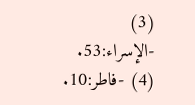(3) -الإسراء:53.
(4) -فاطر:10.